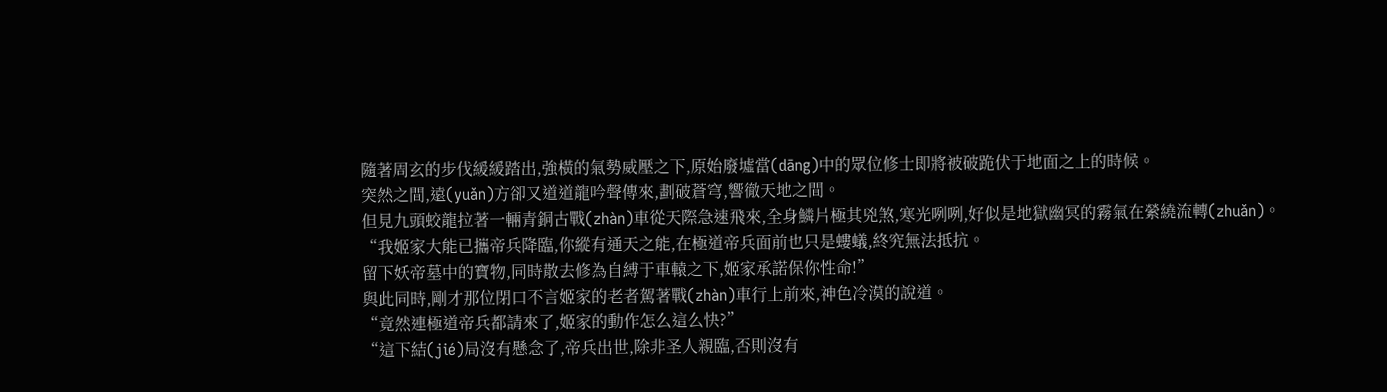隨著周玄的步伐緩緩踏出,強橫的氣勢威壓之下,原始廢墟當(dāng)中的眾位修士即將被破跪伏于地面之上的時候。
突然之間,遠(yuǎn)方卻又道道龍吟聲傳來,劃破蒼穹,響徹天地之間。
但見九頭蛟龍拉著一輛青銅古戰(zhàn)車從天際急速飛來,全身鱗片極其兇煞,寒光咧咧,好似是地獄幽冥的霧氣在縈繞流轉(zhuǎn)。
“我姬家大能已攜帝兵降臨,你縱有通天之能,在極道帝兵面前也只是螻蟻,終究無法抵抗。
留下妖帝墓中的寶物,同時散去修為自縛于車轅之下,姬家承諾保你性命!”
與此同時,剛才那位閉口不言姬家的老者駕著戰(zhàn)車行上前來,神色冷漠的說道。
“竟然連極道帝兵都請來了,姬家的動作怎么這么快?”
“這下結(jié)局沒有懸念了,帝兵出世,除非圣人親臨,否則沒有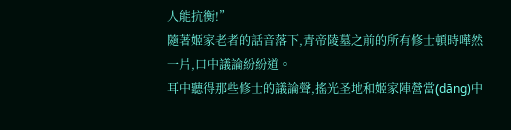人能抗衡!”
隨著姬家老者的話音落下,青帝陵墓之前的所有修士頓時嘩然一片,口中議論紛紛道。
耳中聽得那些修士的議論聲,搖光圣地和姬家陣營當(dāng)中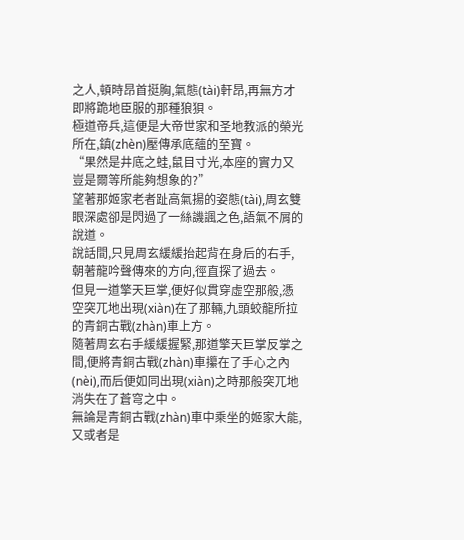之人,頓時昂首挺胸,氣態(tài)軒昂,再無方才即將跪地臣服的那種狼狽。
極道帝兵,這便是大帝世家和圣地教派的榮光所在,鎮(zhèn)壓傳承底蘊的至寶。
“果然是井底之蛙,鼠目寸光,本座的實力又豈是爾等所能夠想象的?”
望著那姬家老者趾高氣揚的姿態(tài),周玄雙眼深處卻是閃過了一絲譏諷之色,語氣不屑的說道。
說話間,只見周玄緩緩抬起背在身后的右手,朝著龍吟聲傳來的方向,徑直探了過去。
但見一道擎天巨掌,便好似貫穿虛空那般,憑空突兀地出現(xiàn)在了那輛,九頭蛟龍所拉的青銅古戰(zhàn)車上方。
隨著周玄右手緩緩握緊,那道擎天巨掌反掌之間,便將青銅古戰(zhàn)車攥在了手心之內(nèi),而后便如同出現(xiàn)之時那般突兀地消失在了蒼穹之中。
無論是青銅古戰(zhàn)車中乘坐的姬家大能,又或者是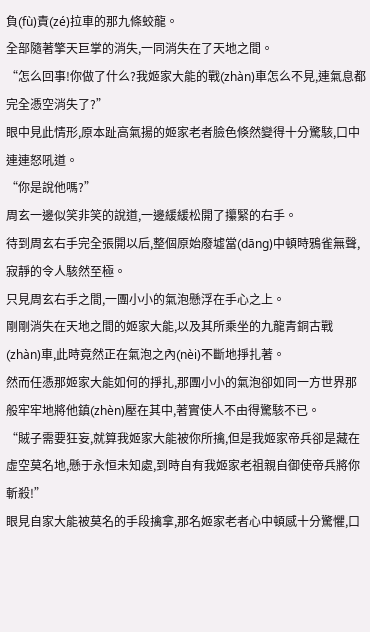負(fù)責(zé)拉車的那九條蛟龍。
全部隨著擎天巨掌的消失,一同消失在了天地之間。
“怎么回事!你做了什么?我姬家大能的戰(zhàn)車怎么不見,連氣息都完全憑空消失了?”
眼中見此情形,原本趾高氣揚的姬家老者臉色倏然變得十分驚駭,口中連連怒吼道。
“你是說他嗎?”
周玄一邊似笑非笑的說道,一邊緩緩松開了攥緊的右手。
待到周玄右手完全張開以后,整個原始廢墟當(dāng)中頓時鴉雀無聲,寂靜的令人駭然至極。
只見周玄右手之間,一團小小的氣泡懸浮在手心之上。
剛剛消失在天地之間的姬家大能,以及其所乘坐的九龍青銅古戰(zhàn)車,此時竟然正在氣泡之內(nèi)不斷地掙扎著。
然而任憑那姬家大能如何的掙扎,那團小小的氣泡卻如同一方世界那般牢牢地將他鎮(zhèn)壓在其中,著實使人不由得驚駭不已。
“賊子需要狂妄,就算我姬家大能被你所擒,但是我姬家帝兵卻是藏在虛空莫名地,懸于永恒未知處,到時自有我姬家老祖親自御使帝兵將你斬殺!”
眼見自家大能被莫名的手段擒拿,那名姬家老者心中頓感十分驚懼,口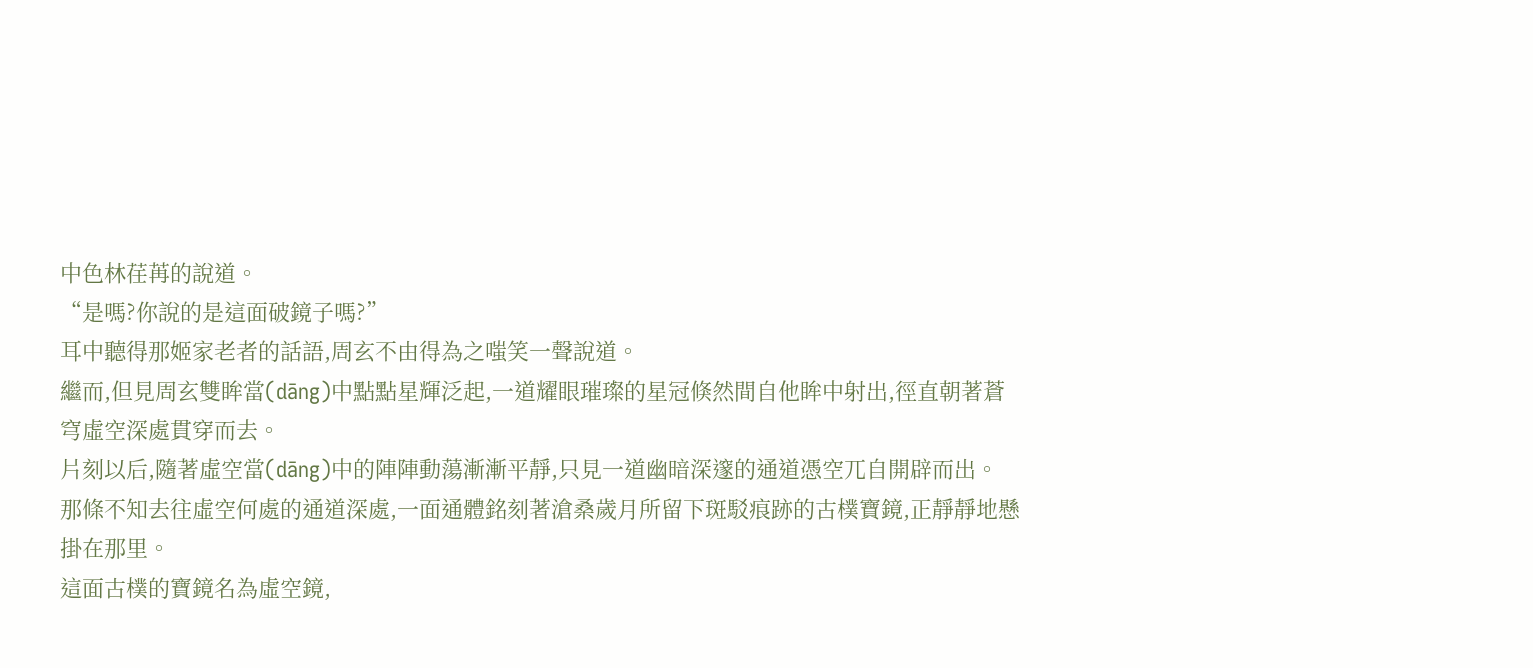中色林荏苒的說道。
“是嗎?你說的是這面破鏡子嗎?”
耳中聽得那姬家老者的話語,周玄不由得為之嗤笑一聲說道。
繼而,但見周玄雙眸當(dāng)中點點星輝泛起,一道耀眼璀璨的星冠倏然間自他眸中射出,徑直朝著蒼穹虛空深處貫穿而去。
片刻以后,隨著虛空當(dāng)中的陣陣動蕩漸漸平靜,只見一道幽暗深邃的通道憑空兀自開辟而出。
那條不知去往虛空何處的通道深處,一面通體銘刻著滄桑歲月所留下斑駁痕跡的古樸寶鏡,正靜靜地懸掛在那里。
這面古樸的寶鏡名為虛空鏡,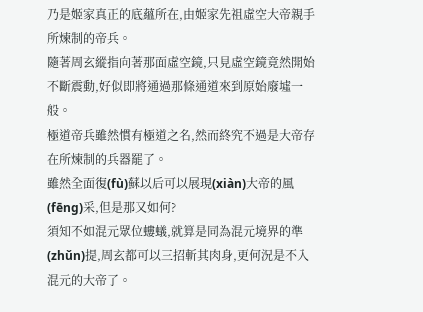乃是姬家真正的底蘊所在,由姬家先祖虛空大帝親手所煉制的帝兵。
隨著周玄縱指向著那面虛空鏡,只見虛空鏡竟然開始不斷震動,好似即將通過那條通道來到原始廢墟一般。
極道帝兵雖然慣有極道之名,然而終究不過是大帝存在所煉制的兵器罷了。
雖然全面復(fù)蘇以后可以展現(xiàn)大帝的風(fēng)采,但是那又如何?
須知不如混元眾位螻蟻,就算是同為混元境界的準(zhǔn)提,周玄都可以三招斬其肉身,更何況是不入混元的大帝了。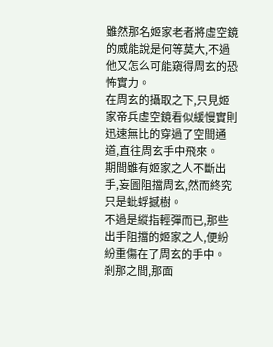雖然那名姬家老者將虛空鏡的威能說是何等莫大,不過他又怎么可能窺得周玄的恐怖實力。
在周玄的攝取之下,只見姬家帝兵虛空鏡看似緩慢實則迅速無比的穿過了空間通道,直往周玄手中飛來。
期間雖有姬家之人不斷出手,妄圖阻擋周玄,然而終究只是蚍蜉撼樹。
不過是縱指輕彈而已,那些出手阻擋的姬家之人,便紛紛重傷在了周玄的手中。
剎那之間,那面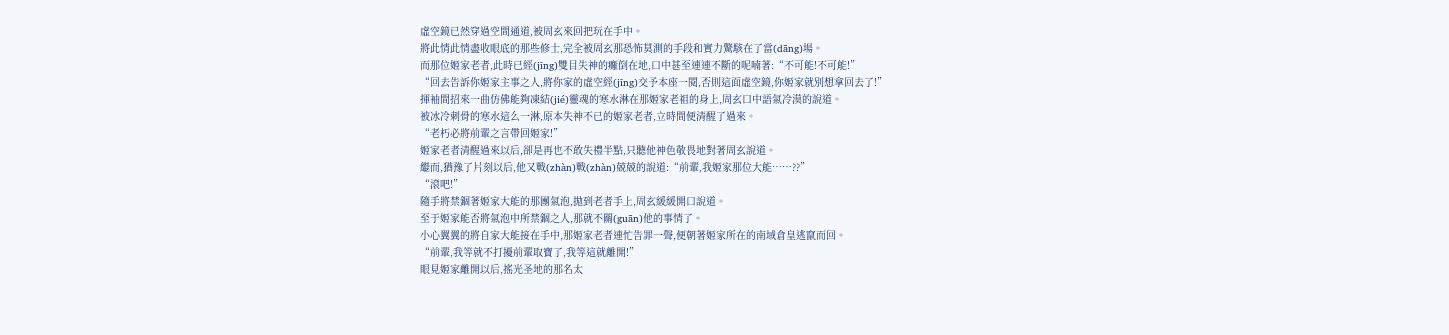虛空鏡已然穿過空間通道,被周玄來回把玩在手中。
將此情此情盡收眼底的那些修士,完全被周玄那恐怖莫測的手段和實力驚駭在了當(dāng)場。
而那位姬家老者,此時已經(jīng)雙目失神的癱倒在地,口中甚至連連不斷的呢喃著:“不可能!不可能!”
“回去告訴你姬家主事之人,將你家的虛空經(jīng)交予本座一閱,否則這面虛空鏡,你姬家就別想拿回去了!”
揮袖間招來一曲仿佛能夠凍結(jié)靈魂的寒水淋在那姬家老祖的身上,周玄口中語氣冷漠的說道。
被冰冷刺骨的寒水這么一淋,原本失神不已的姬家老者,立時間便清醒了過來。
“老朽必將前輩之言帶回姬家!”
姬家老者清醒過來以后,卻是再也不敢失禮半點,只聽他神色敬畏地對著周玄說道。
繼而,猶豫了片刻以后,他又戰(zhàn)戰(zhàn)兢兢的說道:“前輩,我姬家那位大能……??”
“滾吧!”
隨手將禁錮著姬家大能的那團氣泡,拋到老者手上,周玄緩緩開口說道。
至于姬家能否將氣泡中所禁錮之人,那就不關(guān)他的事情了。
小心翼翼的將自家大能接在手中,那姬家老者連忙告罪一聲,便朝著姬家所在的南域倉皇逃竄而回。
“前輩,我等就不打擾前輩取寶了,我等這就離開!”
眼見姬家離開以后,搖光圣地的那名太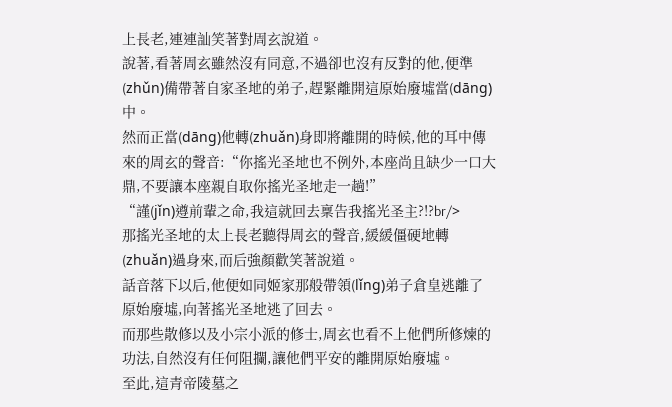上長老,連連訕笑著對周玄說道。
說著,看著周玄雖然沒有同意,不過卻也沒有反對的他,便準(zhǔn)備帶著自家圣地的弟子,趕緊離開這原始廢墟當(dāng)中。
然而正當(dāng)他轉(zhuǎn)身即將離開的時候,他的耳中傳來的周玄的聲音:“你搖光圣地也不例外,本座尚且缺少一口大鼎,不要讓本座親自取你搖光圣地走一趟!”
“謹(jǐn)遵前輩之命,我這就回去稟告我搖光圣主?!?br/>
那搖光圣地的太上長老聽得周玄的聲音,緩緩僵硬地轉(zhuǎn)過身來,而后強顏歡笑著說道。
話音落下以后,他便如同姬家那般帶領(lǐng)弟子倉皇逃離了原始廢墟,向著搖光圣地逃了回去。
而那些散修以及小宗小派的修士,周玄也看不上他們所修煉的功法,自然沒有任何阻攔,讓他們平安的離開原始廢墟。
至此,這青帝陵墓之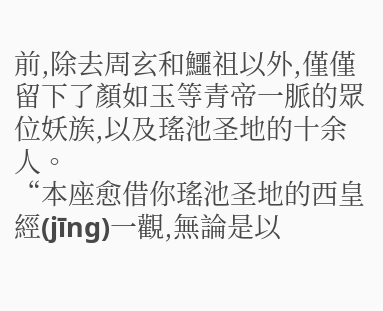前,除去周玄和鱷祖以外,僅僅留下了顏如玉等青帝一脈的眾位妖族,以及瑤池圣地的十余人。
“本座愈借你瑤池圣地的西皇經(jīng)一觀,無論是以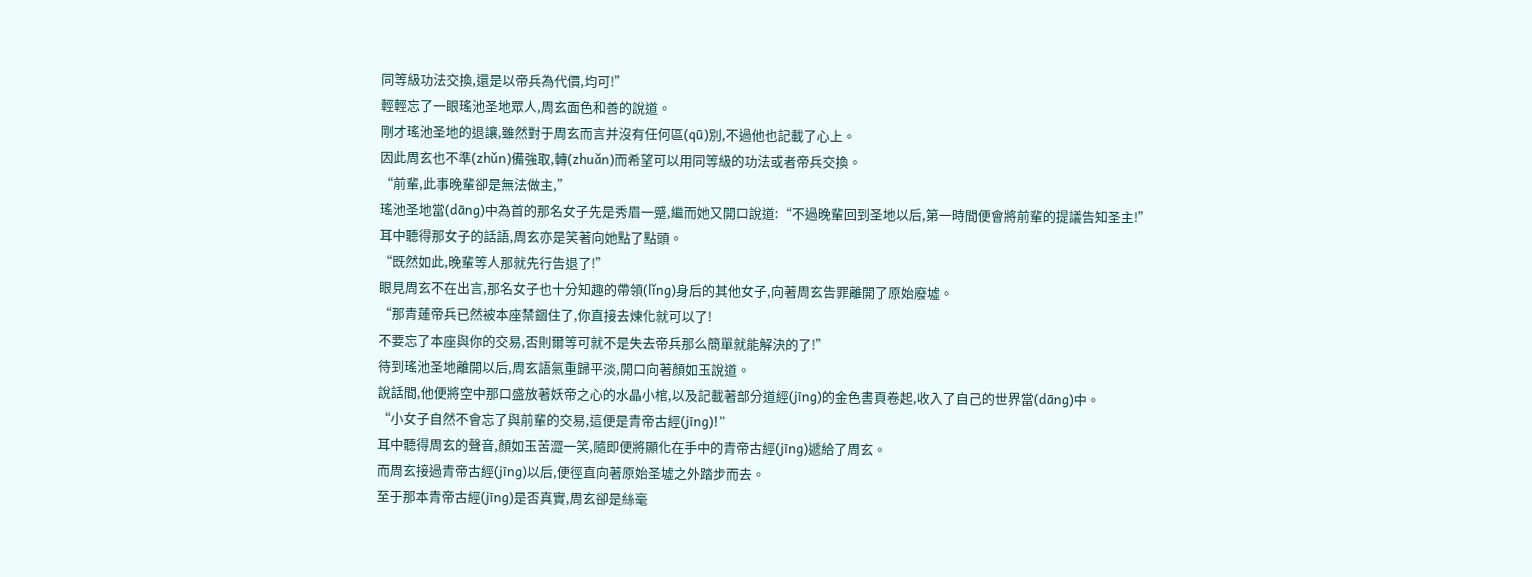同等級功法交換,還是以帝兵為代價,均可!”
輕輕忘了一眼瑤池圣地眾人,周玄面色和善的說道。
剛才瑤池圣地的退讓,雖然對于周玄而言并沒有任何區(qū)別,不過他也記載了心上。
因此周玄也不準(zhǔn)備強取,轉(zhuǎn)而希望可以用同等級的功法或者帝兵交換。
“前輩,此事晚輩卻是無法做主,”
瑤池圣地當(dāng)中為首的那名女子先是秀眉一蹙,繼而她又開口說道:“不過晚輩回到圣地以后,第一時間便會將前輩的提議告知圣主!”
耳中聽得那女子的話語,周玄亦是笑著向她點了點頭。
“既然如此,晚輩等人那就先行告退了!”
眼見周玄不在出言,那名女子也十分知趣的帶領(lǐng)身后的其他女子,向著周玄告罪離開了原始廢墟。
“那青蓮帝兵已然被本座禁錮住了,你直接去煉化就可以了!
不要忘了本座與你的交易,否則爾等可就不是失去帝兵那么簡單就能解決的了!”
待到瑤池圣地離開以后,周玄語氣重歸平淡,開口向著顏如玉說道。
說話間,他便將空中那口盛放著妖帝之心的水晶小棺,以及記載著部分道經(jīng)的金色書頁卷起,收入了自己的世界當(dāng)中。
“小女子自然不會忘了與前輩的交易,這便是青帝古經(jīng)!”
耳中聽得周玄的聲音,顏如玉苦澀一笑,隨即便將顯化在手中的青帝古經(jīng)遞給了周玄。
而周玄接過青帝古經(jīng)以后,便徑直向著原始圣墟之外踏步而去。
至于那本青帝古經(jīng)是否真實,周玄卻是絲毫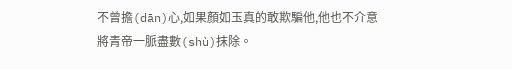不曾擔(dān)心,如果顏如玉真的敢欺騙他,他也不介意將青帝一脈盡數(shù)抹除。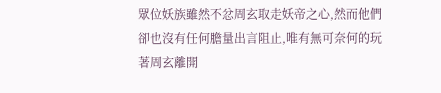眾位妖族雖然不忿周玄取走妖帝之心,然而他們卻也沒有任何膽量出言阻止,唯有無可奈何的玩著周玄離開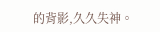的背影,久久失神。